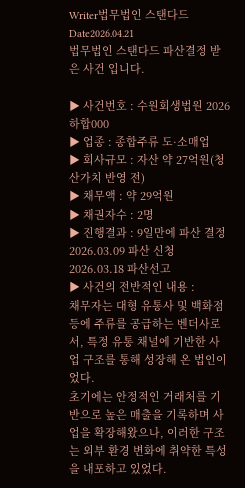Writer법무법인 스탠다드
Date2026.04.21
법무법인 스탠다드 파산결정 받은 사건 입니다.

▶ 사건번호 : 수원회생법원 2026하합000
▶ 업종 : 종합주류 도·소매업
▶ 회사규모 : 자산 약 27억원(청산가치 반영 전)
▶ 채무액 : 약 29억원
▶ 채권자수 : 2명
▶ 진행결과 : 9일만에 파산 결정
2026.03.09 파산 신청
2026.03.18 파산선고
▶ 사건의 전반적인 내용 :
채무자는 대형 유통사 및 백화점 등에 주류를 공급하는 벤더사로서, 특정 유통 채널에 기반한 사업 구조를 통해 성장해 온 법인이었다.
초기에는 안정적인 거래처를 기반으로 높은 매출을 기록하며 사업을 확장해왔으나, 이러한 구조는 외부 환경 변화에 취약한 특성을 내포하고 있었다.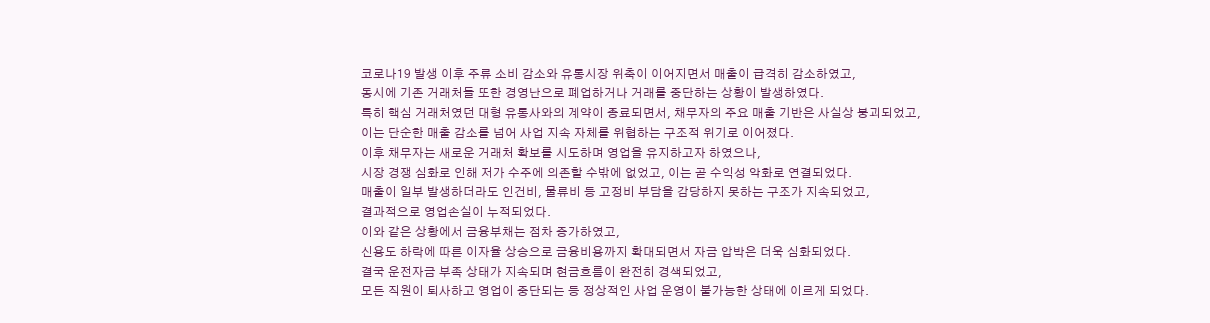코로나19 발생 이후 주류 소비 감소와 유통시장 위축이 이어지면서 매출이 급격히 감소하였고,
동시에 기존 거래처들 또한 경영난으로 폐업하거나 거래를 중단하는 상황이 발생하였다.
특히 핵심 거래처였던 대형 유통사와의 계약이 종료되면서, 채무자의 주요 매출 기반은 사실상 붕괴되었고,
이는 단순한 매출 감소를 넘어 사업 지속 자체를 위협하는 구조적 위기로 이어졌다.
이후 채무자는 새로운 거래처 확보를 시도하며 영업을 유지하고자 하였으나,
시장 경쟁 심화로 인해 저가 수주에 의존할 수밖에 없었고, 이는 곧 수익성 악화로 연결되었다.
매출이 일부 발생하더라도 인건비, 물류비 등 고정비 부담을 감당하지 못하는 구조가 지속되었고,
결과적으로 영업손실이 누적되었다.
이와 같은 상황에서 금융부채는 점차 증가하였고,
신용도 하락에 따른 이자율 상승으로 금융비용까지 확대되면서 자금 압박은 더욱 심화되었다.
결국 운전자금 부족 상태가 지속되며 현금흐름이 완전히 경색되었고,
모든 직원이 퇴사하고 영업이 중단되는 등 정상적인 사업 운영이 불가능한 상태에 이르게 되었다.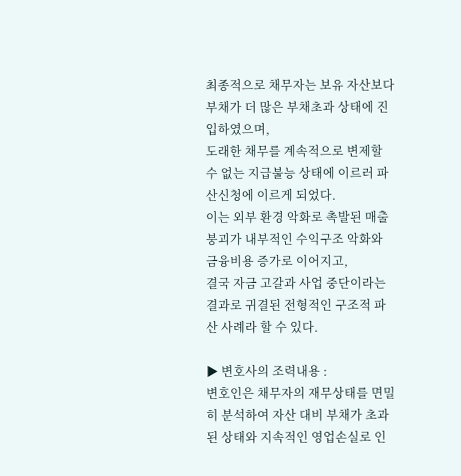최종적으로 채무자는 보유 자산보다 부채가 더 많은 부채초과 상태에 진입하였으며,
도래한 채무를 계속적으로 변제할 수 없는 지급불능 상태에 이르러 파산신청에 이르게 되었다.
이는 외부 환경 악화로 촉발된 매출 붕괴가 내부적인 수익구조 악화와 금융비용 증가로 이어지고,
결국 자금 고갈과 사업 중단이라는 결과로 귀결된 전형적인 구조적 파산 사례라 할 수 있다.

▶ 변호사의 조력내용 :
변호인은 채무자의 재무상태를 면밀히 분석하여 자산 대비 부채가 초과된 상태와 지속적인 영업손실로 인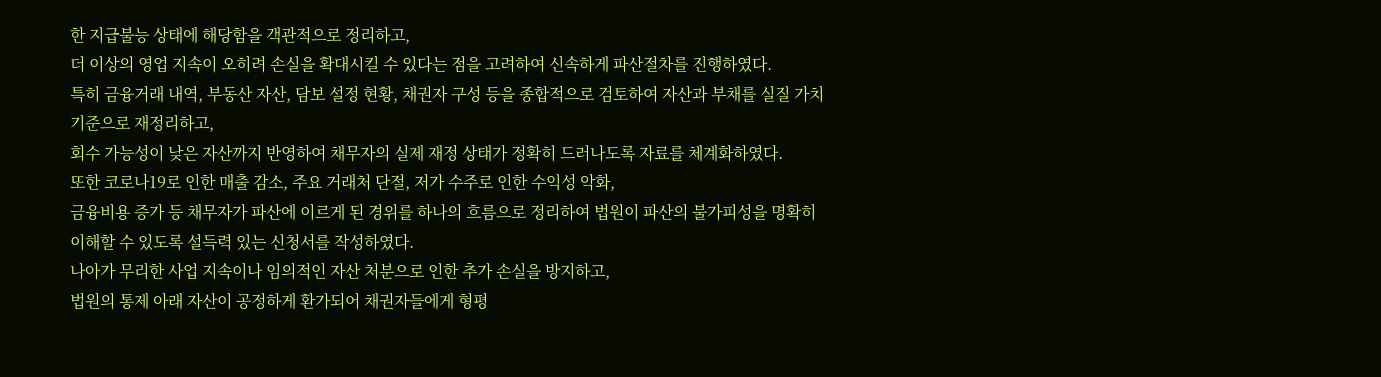한 지급불능 상태에 해당함을 객관적으로 정리하고,
더 이상의 영업 지속이 오히려 손실을 확대시킬 수 있다는 점을 고려하여 신속하게 파산절차를 진행하였다.
특히 금융거래 내역, 부동산 자산, 담보 설정 현황, 채권자 구성 등을 종합적으로 검토하여 자산과 부채를 실질 가치 기준으로 재정리하고,
회수 가능성이 낮은 자산까지 반영하여 채무자의 실제 재정 상태가 정확히 드러나도록 자료를 체계화하였다.
또한 코로나19로 인한 매출 감소, 주요 거래처 단절, 저가 수주로 인한 수익성 악화,
금융비용 증가 등 채무자가 파산에 이르게 된 경위를 하나의 흐름으로 정리하여 법원이 파산의 불가피성을 명확히 이해할 수 있도록 설득력 있는 신청서를 작성하였다.
나아가 무리한 사업 지속이나 임의적인 자산 처분으로 인한 추가 손실을 방지하고,
법원의 통제 아래 자산이 공정하게 환가되어 채권자들에게 형평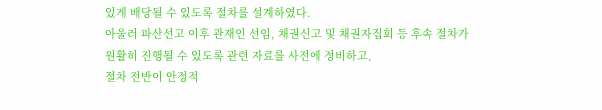있게 배당될 수 있도록 절차를 설계하였다.
아울러 파산선고 이후 관재인 선임, 채권신고 및 채권자집회 등 후속 절차가 원활히 진행될 수 있도록 관련 자료를 사전에 정비하고,
절차 전반이 안정적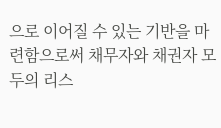으로 이어질 수 있는 기반을 마련함으로써 채무자와 채권자 모두의 리스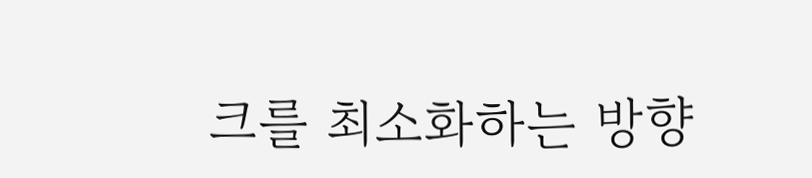크를 최소화하는 방향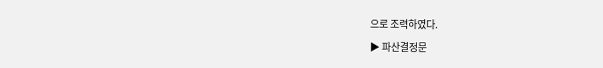으로 조력하였다.
▶ 파산결정문